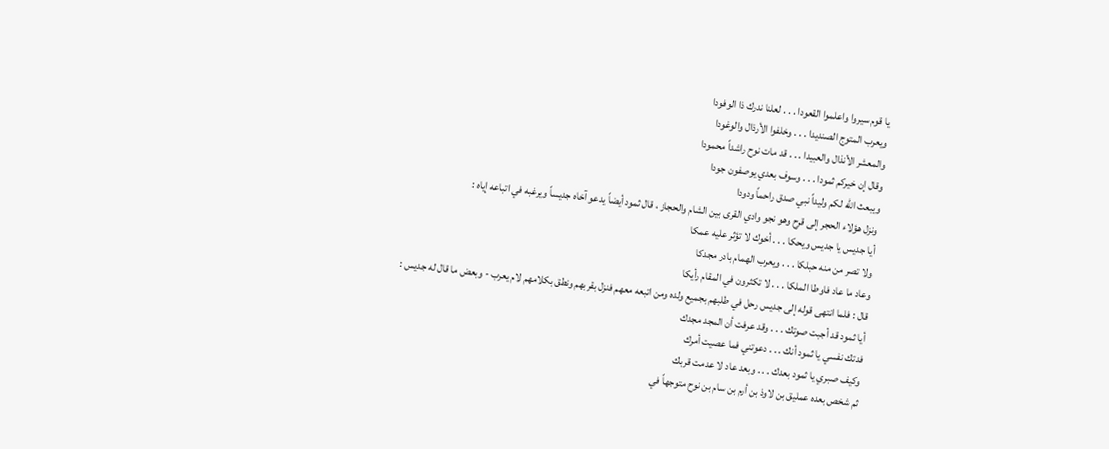يا قوم سيروا واعلموا القعودا . . . لعلنا ندرك ذا الوفودا
ويعرب المتوج الصنديدا . . . وخلفوا الأرذال والوغودا
والمعشر الأنذال والعبيدا . . . قد مات نوح راشداً محمودا
وقال إن خيركم ثمودا . . . وسوف بعدي يوصفون جودا
ويبعث الله لكم وليداً نبي صدق راحماً ودودا
ونزل هؤلاء الحجر إلى قرح وهو نجو وادي القرى بين الشام والحجاز ، قال ثمود أيضاً يدعو آخاه جديساً ويرغبه في اتباعه إياه :
أيا جديس يا جديس ويحكا . . . أخوك لا تؤثر عليه عمكا
ولا تصر من منه حبلكا . . . ويعرب الهمام بادر مجدكا
وعاد ما عاد فاوطا الملكا . . . لا تكثرون في المقام رأيكا
قال : فلما انتهى قوله إلى جديس رحل في طلبهم بجميع ولده ومن اتبعه معهم فنزل بقربهم ونطق بكلامهم لام يعرب - وبعض ما قال له جديس :
أيا ثمود قد أجبت صوتك . . . وقد عرفت أن المجد مجدك
فدتك نفسي يا ثمود أنك . . . دعوتني فما عصيت أمرك
وكيف صبري يا ثمود بعدك . . . وبعد عاد لا عدمت قربك
ثم شخص بعده عمليق بن لاوذ بن أرم بن سام بن نوح متوجهاً في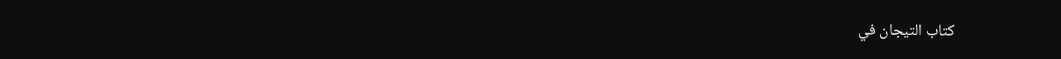كتاب التيجان في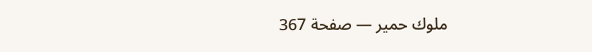ملوك حمير — صفحة 367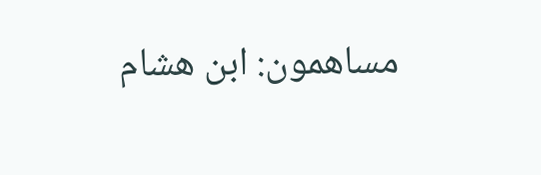مساهمون: ابن هشام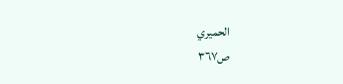الحميري
ص٣٦٧